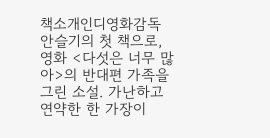책소개인디영화감독 안슬기의 첫 책으로, 영화 <다섯은 너무 많아>의 반대편 가족을 그린 소설. 가난하고 연약한 한 가장이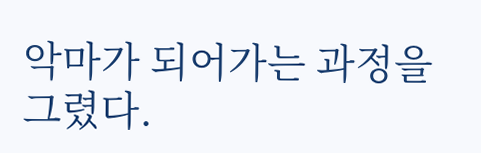악마가 되어가는 과정을 그렸다.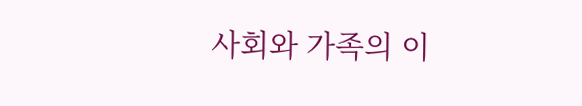사회와 가족의 이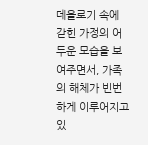데올로기 속에 갇힌 가정의 어두운 모습을 보여주면서, 가족의 해체가 빈번하게 이루어지고 있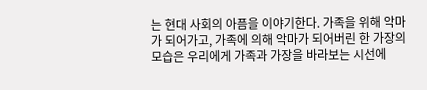는 현대 사회의 아픔을 이야기한다. 가족을 위해 악마가 되어가고, 가족에 의해 악마가 되어버린 한 가장의 모습은 우리에게 가족과 가장을 바라보는 시선에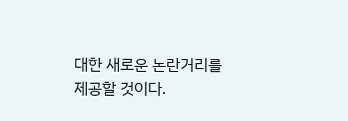대한 새로운 논란거리를 제공할 것이다.